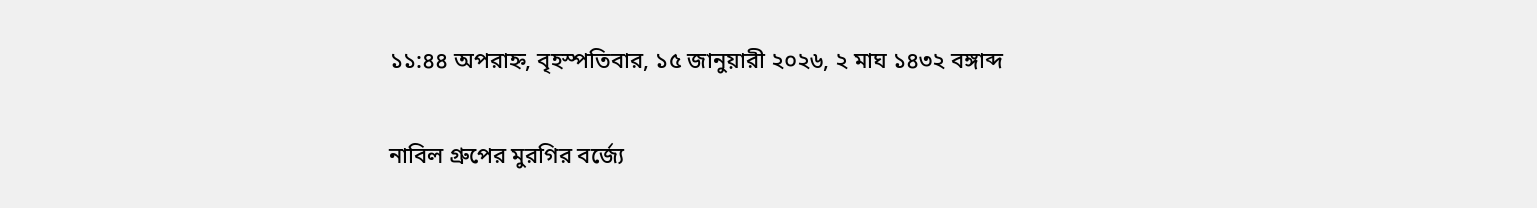১১:৪৪ অপরাহ্ন, বৃহস্পতিবার, ১৫ জানুয়ারী ২০২৬, ২ মাঘ ১৪৩২ বঙ্গাব্দ

নাবিল গ্রুপের মুরগির বর্জ্যে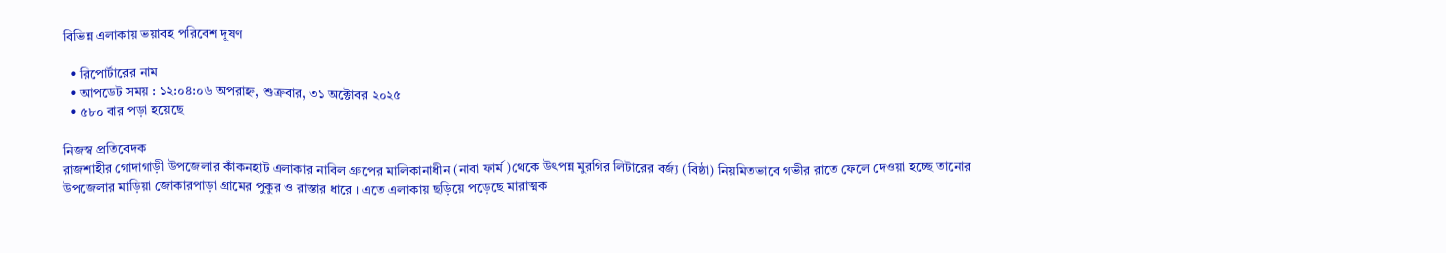বিভিন্ন এলাকায় ভয়াবহ পরিবেশ দূষণ

  • রিপোর্টারের নাম
  • আপডেট সময় : ১২:০৪:০৬ অপরাহ্ন, শুক্রবার, ৩১ অক্টোবর ২০২৫
  • ৫৮০ বার পড়া হয়েছে

নিজস্ব প্রতিবেদক
রাজশাহীর গোদাগাড়ী উপজেলার কাঁকনহাট এলাকার নাবিল গ্রুপের মালিকানাধীন (নাবা ফার্ম )থেকে উৎপন্ন মুরগির লিটারের বর্জ্য (বিষ্ঠা) নিয়মিতভাবে গভীর রাতে ফেলে দেওয়া হচ্ছে তানোর উপজেলার মাড়িয়া জোকারপাড়া গ্রামের পুকুর ও রাস্তার ধারে । এতে এলাকায় ছড়িয়ে পড়েছে মারাত্মক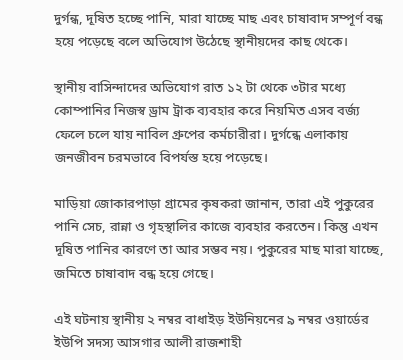দুর্গন্ধ, দূষিত হচ্ছে পানি, মারা যাচ্ছে মাছ এবং চাষাবাদ সম্পূর্ণ বন্ধ হয়ে পড়েছে বলে অভিযোগ উঠেছে স্থানীয়দের কাছ থেকে।

স্থানীয় বাসিন্দাদের অভিযোগ রাত ১২ টা থেকে ৩টার মধ্যে কোম্পানির নিজস্ব ড্রাম ট্রাক ব্যবহার করে নিয়মিত এসব বর্জ্য ফেলে চলে যায় নাবিল গ্রুপের কর্মচারীরা। দুর্গন্ধে এলাকায় জনজীবন চরমভাবে বিপর্যস্ত হয়ে পড়েছে।

মাড়িয়া জোকারপাড়া গ্রামের কৃষকরা জানান, তারা এই পুকুরের পানি সেচ, রান্না ও গৃহস্থালির কাজে ব্যবহার করতেন। কিন্তু এখন দূষিত পানির কারণে তা আর সম্ভব নয়। পুকুরের মাছ মারা যাচ্ছে, জমিতে চাষাবাদ বন্ধ হয়ে গেছে।

এই ঘটনায় স্থানীয় ২ নম্বর বাধাইড় ইউনিয়নের ৯ নম্বর ওয়ার্ডের ইউপি সদস্য আসগার আলী রাজশাহী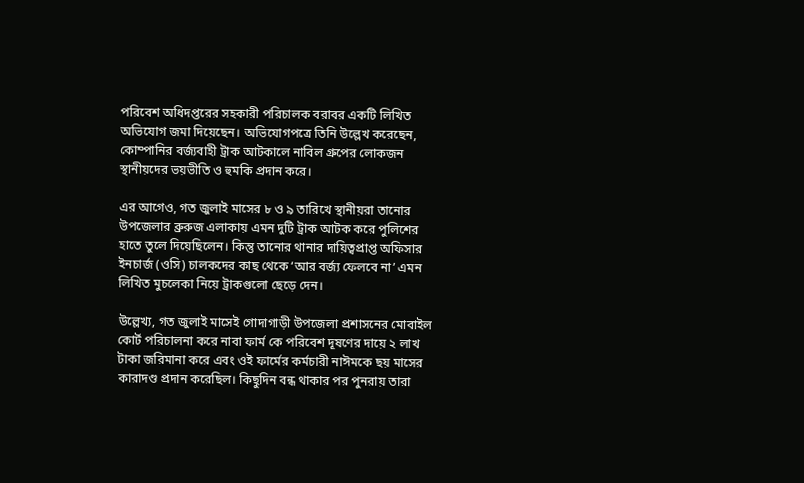পরিবেশ অধিদপ্তরের সহকারী পরিচালক বরাবর একটি লিখিত অভিযোগ জমা দিয়েছেন। অভিযোগপত্রে তিনি উল্লেখ করেছেন, কোম্পানির বর্জ্যবাহী ট্রাক আটকালে নাবিল গ্রুপের লোকজন স্থানীয়দের ভয়ভীতি ও হুমকি প্রদান করে।

এর আগেও, গত জুলাই মাসের ৮ ও ৯ তারিখে স্থানীয়রা তানোর উপজেলার ব্রুরুজ এলাকায় এমন দুটি ট্রাক আটক করে পুলিশের হাতে তুলে দিয়েছিলেন। কিন্তু তানোর থানার দায়িত্বপ্রাপ্ত অফিসার ইনচার্জ (ওসি) চালকদের কাছ থেকে ‘আর বর্জ্য ফেলবে না’ এমন লিখিত মুচলেকা নিয়ে ট্রাকগুলো ছেড়ে দেন।

উল্লেখ্য, গত জুলাই মাসেই গোদাগাড়ী উপজেলা প্রশাসনের মোবাইল কোর্ট পরিচালনা করে নাবা ফার্ম কে পরিবেশ দূষণের দায়ে ২ লাখ টাকা জরিমানা করে এবং ওই ফার্মের কর্মচারী নাঈমকে ছয় মাসের কারাদণ্ড প্রদান করেছিল। কিছুদিন বন্ধ থাকার পর পুনরায় তারা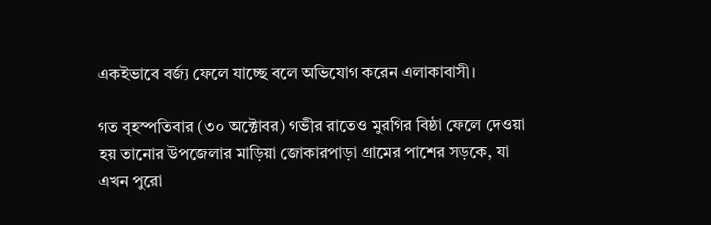একইভাবে বর্জ্য ফেলে যাচ্ছে বলে অভিযোগ করেন এলাকাবাসী।

গত বৃহস্পতিবার (৩০ অক্টোবর) গভীর রাতেও মুরগির বিষ্ঠা ফেলে দেওয়া হয় তানোর উপজেলার মাড়িয়া জোকারপাড়া গ্রামের পাশের সড়কে, যা এখন পুরো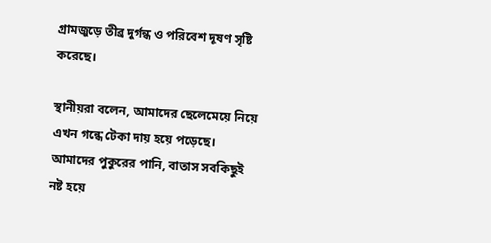গ্রামজুড়ে তীব্র দুর্গন্ধ ও পরিবেশ দূষণ সৃষ্টি করেছে।

স্থানীয়রা বলেন, আমাদের ছেলেমেয়ে নিয়ে এখন গন্ধে টেকা দায় হয়ে পড়েছে। আমাদের পুকুরের পানি, বাতাস সবকিছুই নষ্ট হয়ে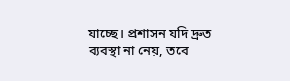যাচ্ছে। প্রশাসন যদি দ্রুত ব্যবস্থা না নেয়, তবে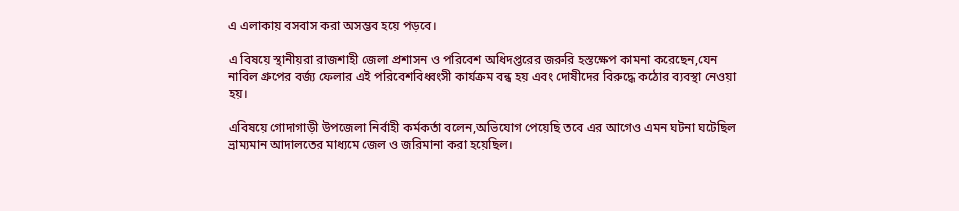এ এলাকায় বসবাস করা অসম্ভব হয়ে পড়বে।

এ বিষয়ে স্থানীয়রা রাজশাহী জেলা প্রশাসন ও পরিবেশ অধিদপ্তরের জরুরি হস্তক্ষেপ কামনা করেছেন,যেন নাবিল গ্রুপের বর্জ্য ফেলার এই পরিবেশবিধ্বংসী কার্যক্রম বন্ধ হয় এবং দোষীদের বিরুদ্ধে কঠোর ব্যবস্থা নেওয়া হয়।

এবিষয়ে গোদাগাড়ী উপজেলা নির্বাহী কর্মকর্তা বলেন,অভিযোগ পেয়েছি তবে এর আগেও এমন ঘটনা ঘটেছিল ভ্রাম্যমান আদালতের মাধ্যমে জেল ও জরিমানা করা হয়েছিল।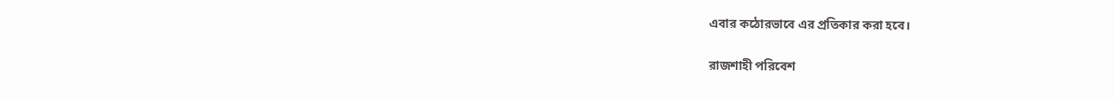এবার কঠোরভাবে এর প্রতিকার করা হবে।

রাজশাহী পরিবেশ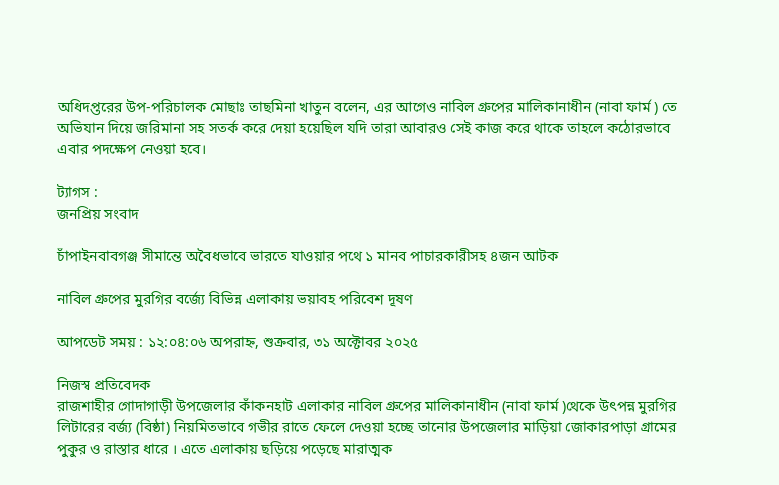অধিদপ্তরের উপ-পরিচালক মোছাঃ তাছমিনা খাতুন বলেন, এর আগেও নাবিল গ্রুপের মালিকানাধীন (নাবা ফার্ম ) তে অভিযান দিয়ে জরিমানা সহ সতর্ক করে দেয়া হয়েছিল যদি তারা আবারও সেই কাজ করে থাকে তাহলে কঠোরভাবে এবার পদক্ষেপ নেওয়া হবে।

ট্যাগস :
জনপ্রিয় সংবাদ

চাঁপাইনবাবগঞ্জ সীমান্তে অবৈধভাবে ভারতে যাওয়ার পথে ১ মানব পাচারকারীসহ ৪জন আটক

নাবিল গ্রুপের মুরগির বর্জ্যে বিভিন্ন এলাকায় ভয়াবহ পরিবেশ দূষণ

আপডেট সময় : ১২:০৪:০৬ অপরাহ্ন, শুক্রবার, ৩১ অক্টোবর ২০২৫

নিজস্ব প্রতিবেদক
রাজশাহীর গোদাগাড়ী উপজেলার কাঁকনহাট এলাকার নাবিল গ্রুপের মালিকানাধীন (নাবা ফার্ম )থেকে উৎপন্ন মুরগির লিটারের বর্জ্য (বিষ্ঠা) নিয়মিতভাবে গভীর রাতে ফেলে দেওয়া হচ্ছে তানোর উপজেলার মাড়িয়া জোকারপাড়া গ্রামের পুকুর ও রাস্তার ধারে । এতে এলাকায় ছড়িয়ে পড়েছে মারাত্মক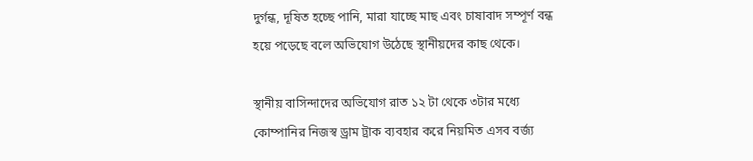দুর্গন্ধ, দূষিত হচ্ছে পানি, মারা যাচ্ছে মাছ এবং চাষাবাদ সম্পূর্ণ বন্ধ হয়ে পড়েছে বলে অভিযোগ উঠেছে স্থানীয়দের কাছ থেকে।

স্থানীয় বাসিন্দাদের অভিযোগ রাত ১২ টা থেকে ৩টার মধ্যে কোম্পানির নিজস্ব ড্রাম ট্রাক ব্যবহার করে নিয়মিত এসব বর্জ্য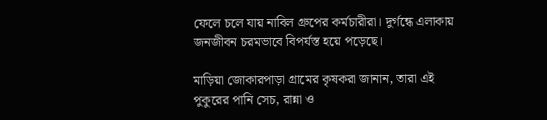ফেলে চলে যায় নাবিল গ্রুপের কর্মচারীরা। দুর্গন্ধে এলাকায় জনজীবন চরমভাবে বিপর্যস্ত হয়ে পড়েছে।

মাড়িয়া জোকারপাড়া গ্রামের কৃষকরা জানান, তারা এই পুকুরের পানি সেচ, রান্না ও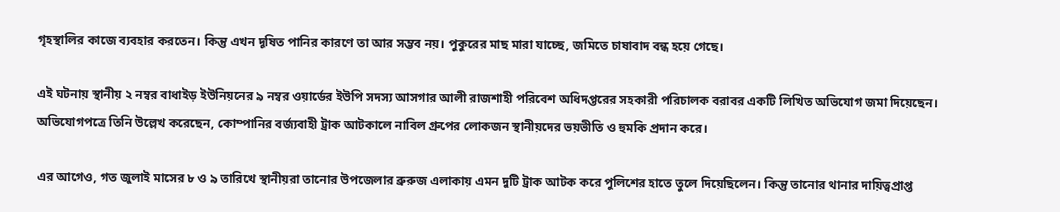গৃহস্থালির কাজে ব্যবহার করতেন। কিন্তু এখন দূষিত পানির কারণে তা আর সম্ভব নয়। পুকুরের মাছ মারা যাচ্ছে, জমিতে চাষাবাদ বন্ধ হয়ে গেছে।

এই ঘটনায় স্থানীয় ২ নম্বর বাধাইড় ইউনিয়নের ৯ নম্বর ওয়ার্ডের ইউপি সদস্য আসগার আলী রাজশাহী পরিবেশ অধিদপ্তরের সহকারী পরিচালক বরাবর একটি লিখিত অভিযোগ জমা দিয়েছেন। অভিযোগপত্রে তিনি উল্লেখ করেছেন, কোম্পানির বর্জ্যবাহী ট্রাক আটকালে নাবিল গ্রুপের লোকজন স্থানীয়দের ভয়ভীতি ও হুমকি প্রদান করে।

এর আগেও, গত জুলাই মাসের ৮ ও ৯ তারিখে স্থানীয়রা তানোর উপজেলার ব্রুরুজ এলাকায় এমন দুটি ট্রাক আটক করে পুলিশের হাতে তুলে দিয়েছিলেন। কিন্তু তানোর থানার দায়িত্বপ্রাপ্ত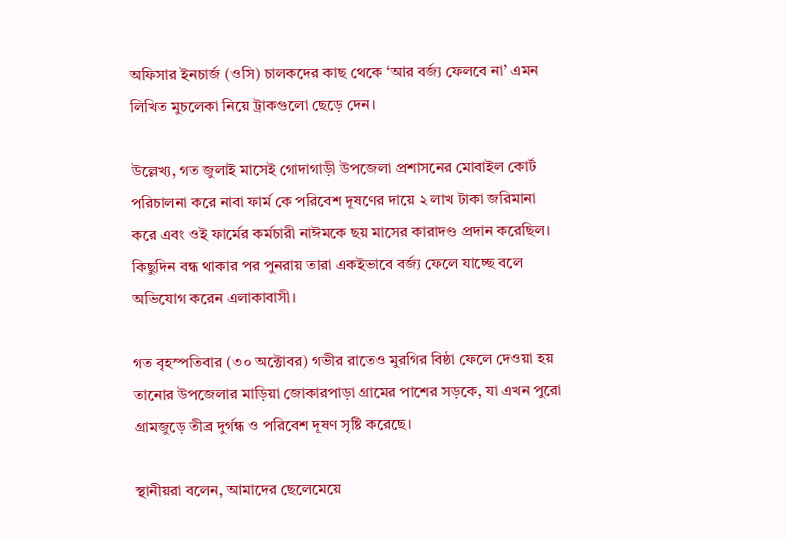অফিসার ইনচার্জ (ওসি) চালকদের কাছ থেকে ‘আর বর্জ্য ফেলবে না’ এমন লিখিত মুচলেকা নিয়ে ট্রাকগুলো ছেড়ে দেন।

উল্লেখ্য, গত জুলাই মাসেই গোদাগাড়ী উপজেলা প্রশাসনের মোবাইল কোর্ট পরিচালনা করে নাবা ফার্ম কে পরিবেশ দূষণের দায়ে ২ লাখ টাকা জরিমানা করে এবং ওই ফার্মের কর্মচারী নাঈমকে ছয় মাসের কারাদণ্ড প্রদান করেছিল। কিছুদিন বন্ধ থাকার পর পুনরায় তারা একইভাবে বর্জ্য ফেলে যাচ্ছে বলে অভিযোগ করেন এলাকাবাসী।

গত বৃহস্পতিবার (৩০ অক্টোবর) গভীর রাতেও মুরগির বিষ্ঠা ফেলে দেওয়া হয় তানোর উপজেলার মাড়িয়া জোকারপাড়া গ্রামের পাশের সড়কে, যা এখন পুরো গ্রামজুড়ে তীব্র দুর্গন্ধ ও পরিবেশ দূষণ সৃষ্টি করেছে।

স্থানীয়রা বলেন, আমাদের ছেলেমেয়ে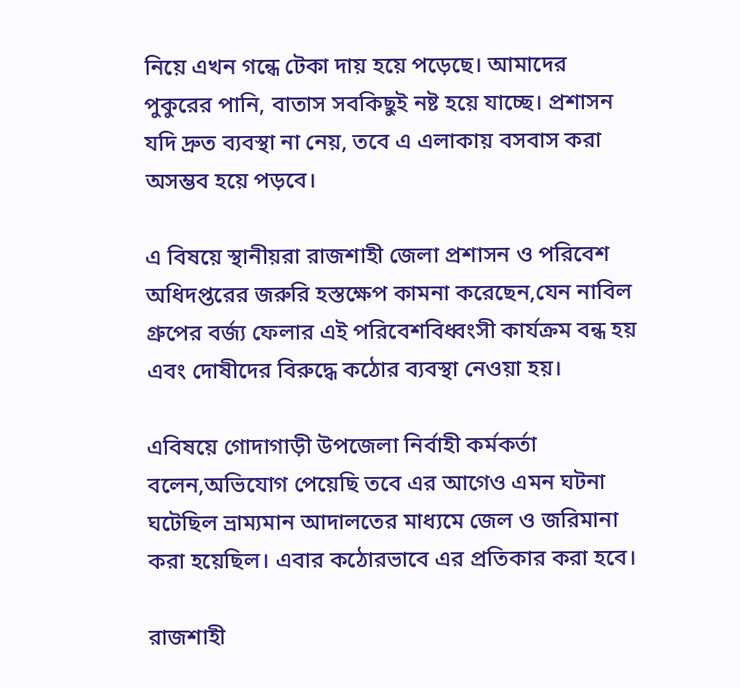নিয়ে এখন গন্ধে টেকা দায় হয়ে পড়েছে। আমাদের পুকুরের পানি, বাতাস সবকিছুই নষ্ট হয়ে যাচ্ছে। প্রশাসন যদি দ্রুত ব্যবস্থা না নেয়, তবে এ এলাকায় বসবাস করা অসম্ভব হয়ে পড়বে।

এ বিষয়ে স্থানীয়রা রাজশাহী জেলা প্রশাসন ও পরিবেশ অধিদপ্তরের জরুরি হস্তক্ষেপ কামনা করেছেন,যেন নাবিল গ্রুপের বর্জ্য ফেলার এই পরিবেশবিধ্বংসী কার্যক্রম বন্ধ হয় এবং দোষীদের বিরুদ্ধে কঠোর ব্যবস্থা নেওয়া হয়।

এবিষয়ে গোদাগাড়ী উপজেলা নির্বাহী কর্মকর্তা বলেন,অভিযোগ পেয়েছি তবে এর আগেও এমন ঘটনা ঘটেছিল ভ্রাম্যমান আদালতের মাধ্যমে জেল ও জরিমানা করা হয়েছিল। এবার কঠোরভাবে এর প্রতিকার করা হবে।

রাজশাহী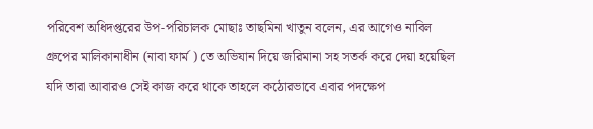পরিবেশ অধিদপ্তরের উপ-পরিচালক মোছাঃ তাছমিনা খাতুন বলেন, এর আগেও নাবিল গ্রুপের মালিকানাধীন (নাবা ফার্ম ) তে অভিযান দিয়ে জরিমানা সহ সতর্ক করে দেয়া হয়েছিল যদি তারা আবারও সেই কাজ করে থাকে তাহলে কঠোরভাবে এবার পদক্ষেপ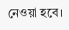নেওয়া হবে।